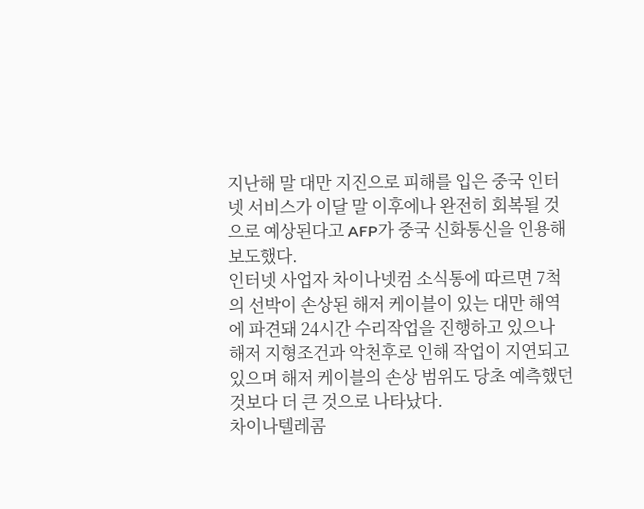지난해 말 대만 지진으로 피해를 입은 중국 인터넷 서비스가 이달 말 이후에나 완전히 회복될 것으로 예상된다고 AFP가 중국 신화통신을 인용해 보도했다.
인터넷 사업자 차이나넷컴 소식통에 따르면 7척의 선박이 손상된 해저 케이블이 있는 대만 해역에 파견돼 24시간 수리작업을 진행하고 있으나 해저 지형조건과 악천후로 인해 작업이 지연되고 있으며 해저 케이블의 손상 범위도 당초 예측했던 것보다 더 큰 것으로 나타났다.
차이나텔레콤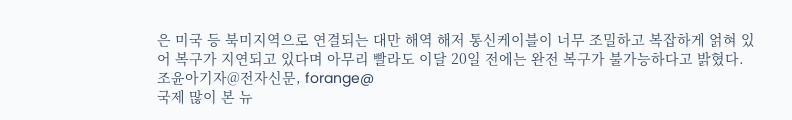은 미국 등 북미지역으로 연결되는 대만 해역 해저 통신케이블이 너무 조밀하고 복잡하게 얽혀 있어 복구가 지연되고 있다며 아무리 빨라도 이달 20일 전에는 완전 복구가 불가능하다고 밝혔다.
조윤아기자@전자신문, forange@
국제 많이 본 뉴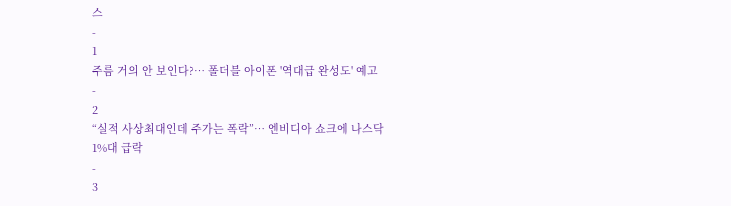스
-
1
주름 거의 안 보인다?… 폴더블 아이폰 '역대급 완성도' 예고
-
2
“실적 사상최대인데 주가는 폭락”… 엔비디아 쇼크에 나스닥 1%대 급락
-
3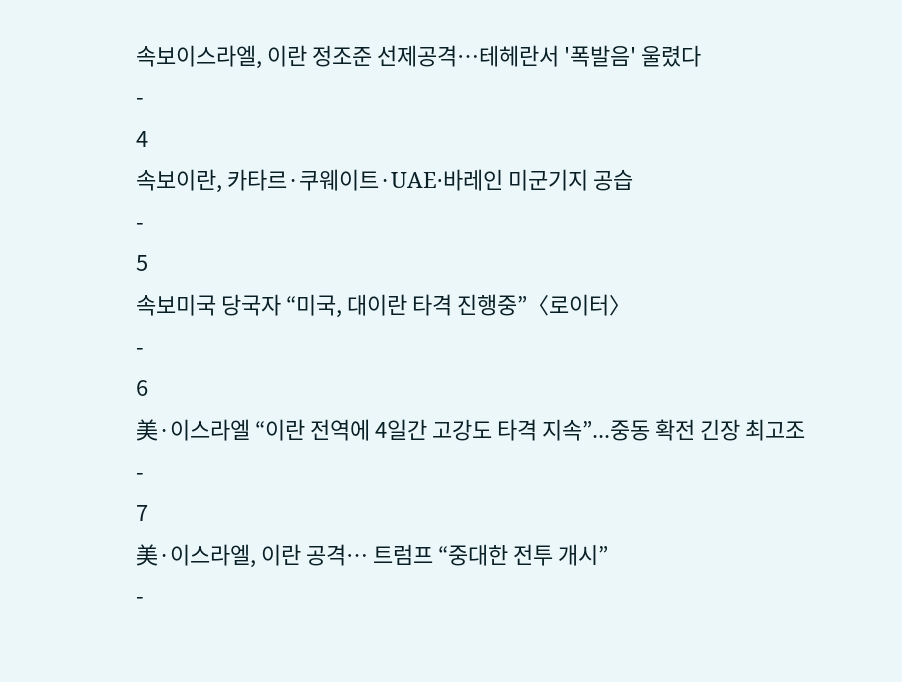속보이스라엘, 이란 정조준 선제공격…테헤란서 '폭발음' 울렸다
-
4
속보이란, 카타르·쿠웨이트·UAE·바레인 미군기지 공습
-
5
속보미국 당국자 “미국, 대이란 타격 진행중”〈로이터〉
-
6
美·이스라엘 “이란 전역에 4일간 고강도 타격 지속”...중동 확전 긴장 최고조
-
7
美·이스라엘, 이란 공격… 트럼프 “중대한 전투 개시”
-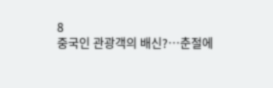8
중국인 관광객의 배신?…춘절에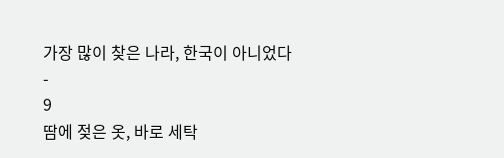가장 많이 찾은 나라, 한국이 아니었다
-
9
땀에 젖은 옷, 바로 세탁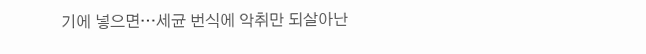기에 넣으면…세균 번식에 악취만 되살아난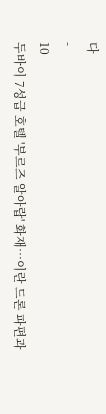다
-
10
두바이 7성급 호텔 '부르즈 알아랍' 화재…이란 드론 파편과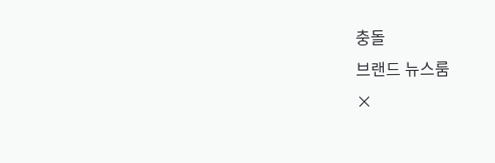충돌
브랜드 뉴스룸
×